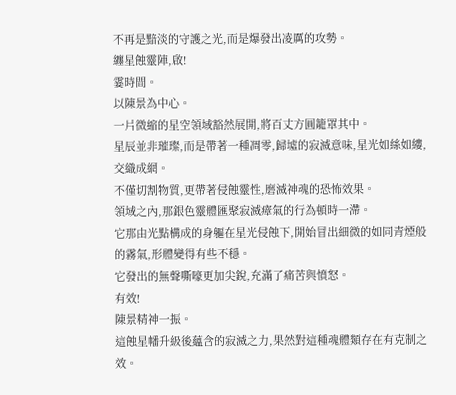不再是黯淡的守護之光,而是爆發出凌厲的攻勢。
纏星蝕靈陣,啟!
霎時間。
以陳景為中心。
一片微縮的星空領域豁然展開,將百丈方圓籠罩其中。
星辰並非璀璨,而是帶著一種凋零,歸墟的寂滅意味,星光如絲如縷,交織成網。
不僅切割物質,更帶著侵蝕靈性,磨滅神魂的恐怖效果。
領域之內,那銀色靈體匯聚寂滅瘴氣的行為頓時一滯。
它那由光點構成的身軀在星光侵蝕下,開始冒出細微的如同青煙般的霧氣,形體變得有些不穩。
它發出的無聲嘶嚎更加尖銳,充滿了痛苦與憤怒。
有效!
陳景精神一振。
這蝕星幡升級後蘊含的寂滅之力,果然對這種魂體類存在有克制之效。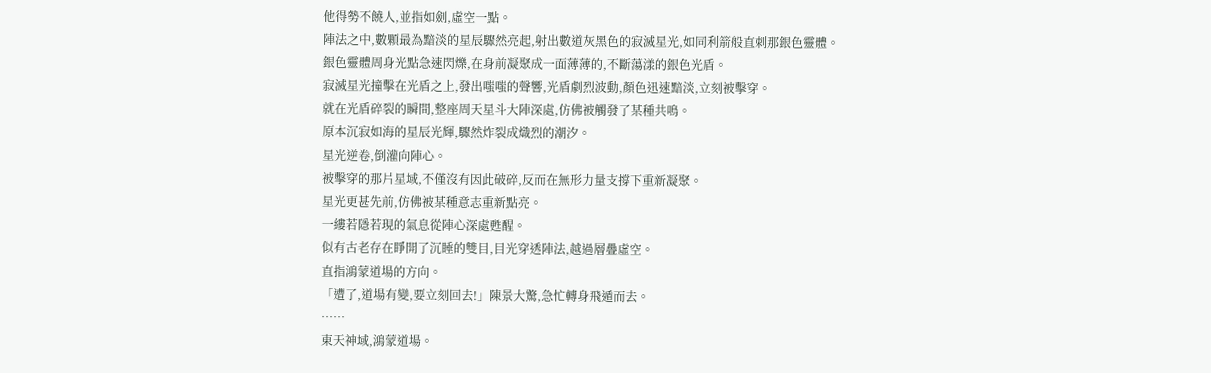他得勢不饒人,並指如劍,虛空一點。
陣法之中,數顆最為黯淡的星辰驟然亮起,射出數道灰黑色的寂滅星光,如同利箭般直刺那銀色靈體。
銀色靈體周身光點急速閃爍,在身前凝聚成一面薄薄的,不斷蕩漾的銀色光盾。
寂滅星光撞擊在光盾之上,發出嗤嗤的聲響,光盾劇烈波動,顏色迅速黯淡,立刻被擊穿。
就在光盾碎裂的瞬間,整座周天星斗大陣深處,仿佛被觸發了某種共鳴。
原本沉寂如海的星辰光輝,驟然炸裂成熾烈的潮汐。
星光逆卷,倒灌向陣心。
被擊穿的那片星域,不僅沒有因此破碎,反而在無形力量支撐下重新凝聚。
星光更甚先前,仿佛被某種意志重新點亮。
一縷若隱若現的氣息從陣心深處甦醒。
似有古老存在睜開了沉睡的雙目,目光穿透陣法,越過層疊虛空。
直指鴻蒙道場的方向。
「遭了,道場有變,要立刻回去!」陳景大驚,急忙轉身飛遁而去。
……
東天神域,鴻蒙道場。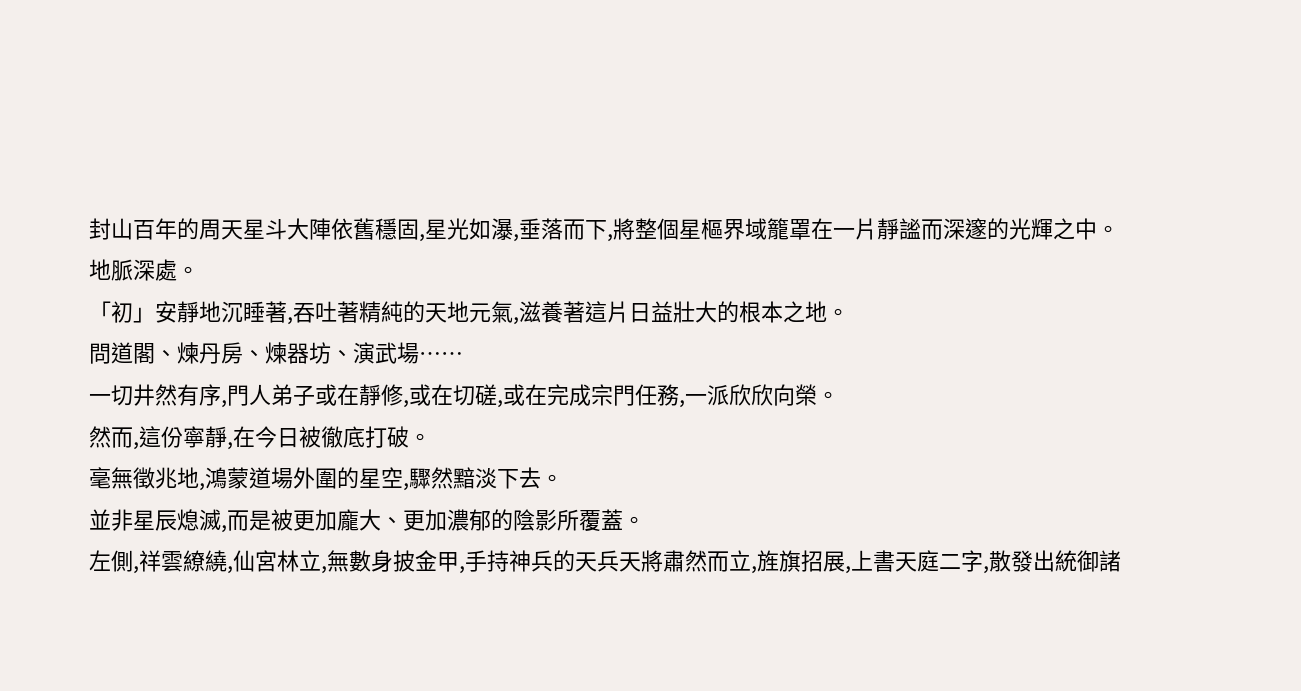封山百年的周天星斗大陣依舊穩固,星光如瀑,垂落而下,將整個星樞界域籠罩在一片靜謐而深邃的光輝之中。
地脈深處。
「初」安靜地沉睡著,吞吐著精純的天地元氣,滋養著這片日益壯大的根本之地。
問道閣、煉丹房、煉器坊、演武場……
一切井然有序,門人弟子或在靜修,或在切磋,或在完成宗門任務,一派欣欣向榮。
然而,這份寧靜,在今日被徹底打破。
毫無徵兆地,鴻蒙道場外圍的星空,驟然黯淡下去。
並非星辰熄滅,而是被更加龐大、更加濃郁的陰影所覆蓋。
左側,祥雲繚繞,仙宮林立,無數身披金甲,手持神兵的天兵天將肅然而立,旌旗招展,上書天庭二字,散發出統御諸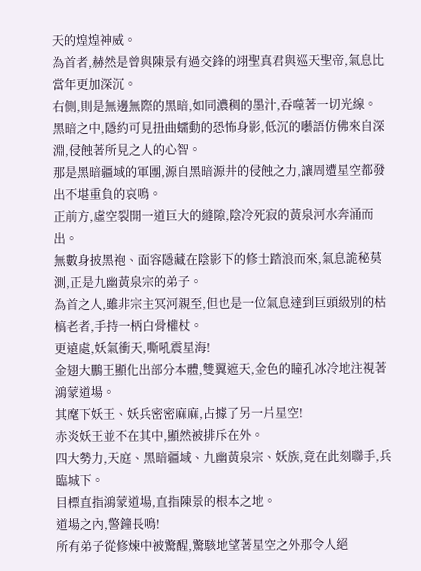天的煌煌神威。
為首者,赫然是曾與陳景有過交鋒的翊聖真君與巡天聖帝,氣息比當年更加深沉。
右側,則是無邊無際的黑暗,如同濃稠的墨汁,吞噬著一切光線。
黑暗之中,隱約可見扭曲蠕動的恐怖身影,低沉的囈語仿佛來自深淵,侵蝕著所見之人的心智。
那是黑暗疆域的軍團,源自黑暗源井的侵蝕之力,讓周遭星空都發出不堪重負的哀鳴。
正前方,虛空裂開一道巨大的縫隙,陰冷死寂的黃泉河水奔涌而出。
無數身披黑袍、面容隱藏在陰影下的修士踏浪而來,氣息詭秘莫測,正是九幽黃泉宗的弟子。
為首之人,雖非宗主冥河親至,但也是一位氣息達到巨頭級別的枯槁老者,手持一柄白骨權杖。
更遠處,妖氣衝天,嘶吼震星海!
金翅大鵬王顯化出部分本體,雙翼遮天,金色的瞳孔冰冷地注視著鴻蒙道場。
其麾下妖王、妖兵密密麻麻,占據了另一片星空!
赤炎妖王並不在其中,顯然被排斥在外。
四大勢力,天庭、黑暗疆域、九幽黃泉宗、妖族,竟在此刻聯手,兵臨城下。
目標直指鴻蒙道場,直指陳景的根本之地。
道場之內,警鐘長鳴!
所有弟子從修煉中被驚醒,驚駭地望著星空之外那令人絕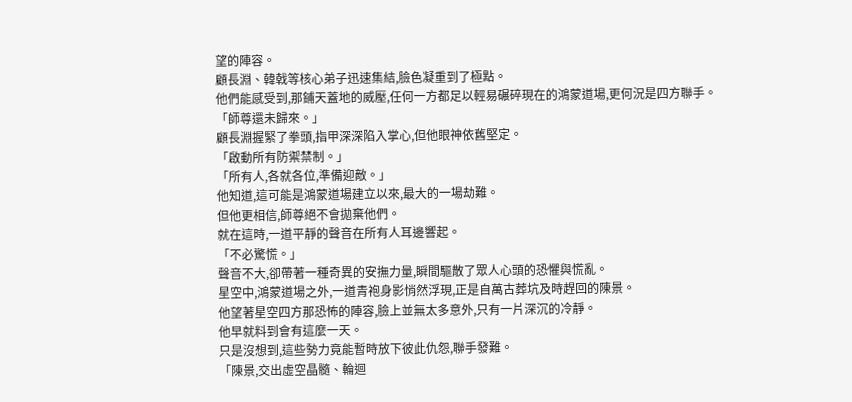望的陣容。
顧長淵、韓戟等核心弟子迅速集結,臉色凝重到了極點。
他們能感受到,那鋪天蓋地的威壓,任何一方都足以輕易碾碎現在的鴻蒙道場,更何況是四方聯手。
「師尊還未歸來。」
顧長淵握緊了拳頭,指甲深深陷入掌心,但他眼神依舊堅定。
「啟動所有防禦禁制。」
「所有人,各就各位,準備迎敵。」
他知道,這可能是鴻蒙道場建立以來,最大的一場劫難。
但他更相信,師尊絕不會拋棄他們。
就在這時,一道平靜的聲音在所有人耳邊響起。
「不必驚慌。」
聲音不大,卻帶著一種奇異的安撫力量,瞬間驅散了眾人心頭的恐懼與慌亂。
星空中,鴻蒙道場之外,一道青袍身影悄然浮現,正是自萬古葬坑及時趕回的陳景。
他望著星空四方那恐怖的陣容,臉上並無太多意外,只有一片深沉的冷靜。
他早就料到會有這麼一天。
只是沒想到,這些勢力竟能暫時放下彼此仇怨,聯手發難。
「陳景,交出虛空晶髓、輪迴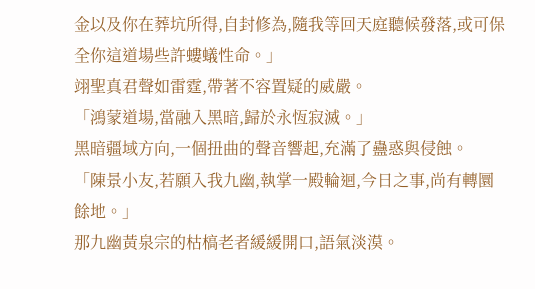金以及你在葬坑所得,自封修為,隨我等回天庭聽候發落,或可保全你這道場些許螻蟻性命。」
翊聖真君聲如雷霆,帶著不容置疑的威嚴。
「鴻蒙道場,當融入黑暗,歸於永恆寂滅。」
黑暗疆域方向,一個扭曲的聲音響起,充滿了蠱惑與侵蝕。
「陳景小友,若願入我九幽,執掌一殿輪迴,今日之事,尚有轉圜餘地。」
那九幽黃泉宗的枯槁老者緩緩開口,語氣淡漠。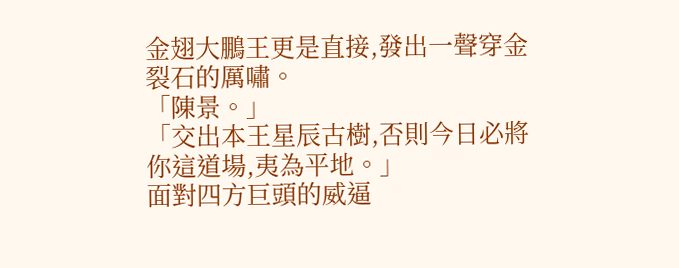金翅大鵬王更是直接,發出一聲穿金裂石的厲嘯。
「陳景。」
「交出本王星辰古樹,否則今日必將你這道場,夷為平地。」
面對四方巨頭的威逼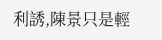利誘,陳景只是輕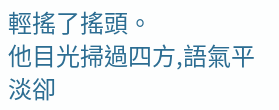輕搖了搖頭。
他目光掃過四方,語氣平淡卻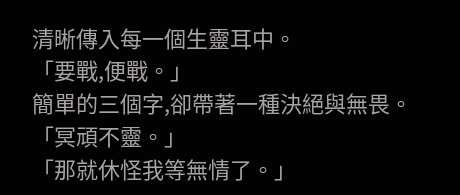清晰傳入每一個生靈耳中。
「要戰,便戰。」
簡單的三個字,卻帶著一種決絕與無畏。
「冥頑不靈。」
「那就休怪我等無情了。」